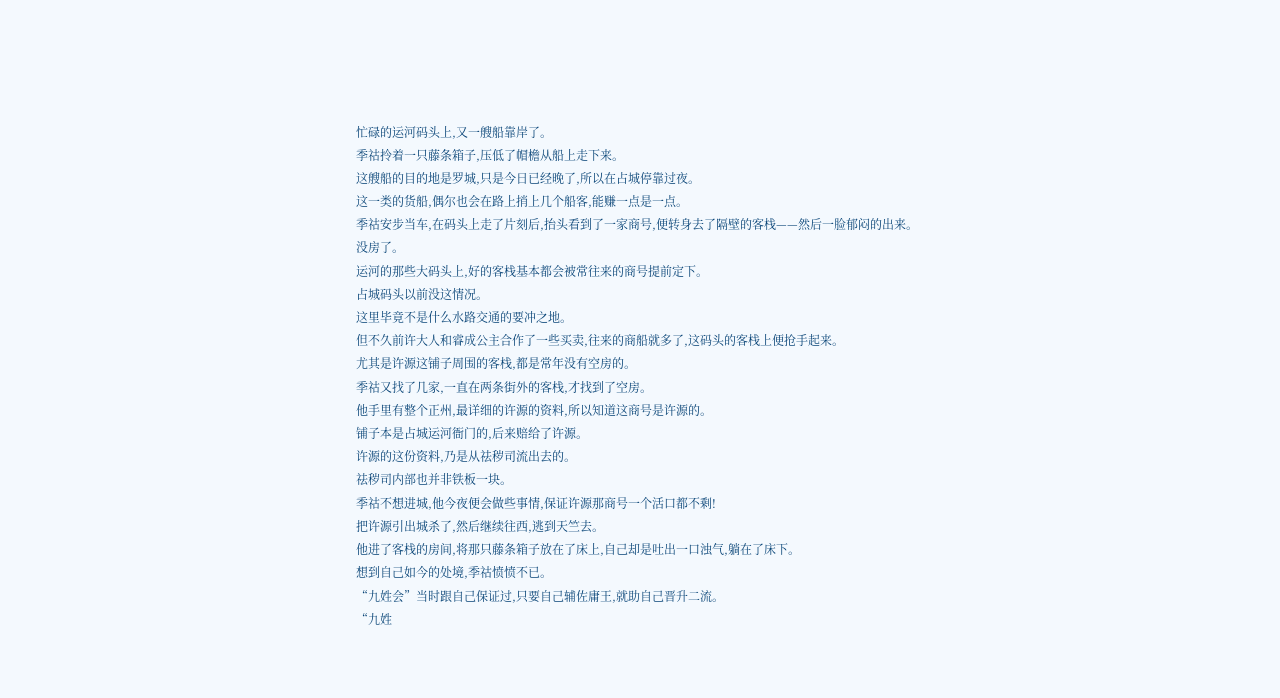忙碌的运河码头上,又一艘船靠岸了。
季祜拎着一只藤条箱子,压低了帽檐从船上走下来。
这艘船的目的地是罗城,只是今日已经晚了,所以在占城停靠过夜。
这一类的货船,偶尔也会在路上捎上几个船客,能赚一点是一点。
季祜安步当车,在码头上走了片刻后,抬头看到了一家商号,便转身去了隔壁的客栈——然后一脸郁闷的出来。
没房了。
运河的那些大码头上,好的客栈基本都会被常往来的商号提前定下。
占城码头以前没这情况。
这里毕竟不是什么水路交通的要冲之地。
但不久前许大人和睿成公主合作了一些买卖,往来的商船就多了,这码头的客栈上便抢手起来。
尤其是许源这铺子周围的客栈,都是常年没有空房的。
季祜又找了几家,一直在两条街外的客栈,才找到了空房。
他手里有整个正州,最详细的许源的资料,所以知道这商号是许源的。
铺子本是占城运河衙门的,后来赔给了许源。
许源的这份资料,乃是从祛秽司流出去的。
祛秽司内部也并非铁板一块。
季祜不想进城,他今夜便会做些事情,保证许源那商号一个活口都不剩!
把许源引出城杀了,然后继续往西,逃到天竺去。
他进了客栈的房间,将那只藤条箱子放在了床上,自己却是吐出一口浊气,躺在了床下。
想到自己如今的处境,季祜愤愤不已。
“九姓会”当时跟自己保证过,只要自己辅佐庸王,就助自己晋升二流。
“九姓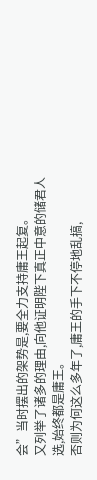会”当时摆出的架势是,要全力支持庸王起复。
又列举了诸多的理由,向他证明陛下真正中意的储君人选,始终都是庸王。
否则为何这么多年了,庸王的手下不停地乱搞,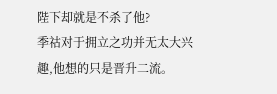陛下却就是不杀了他?
季祜对于拥立之功并无太大兴趣,他想的只是晋升二流。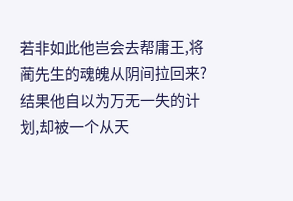若非如此他岂会去帮庸王,将蔺先生的魂魄从阴间拉回来?
结果他自以为万无一失的计划,却被一个从天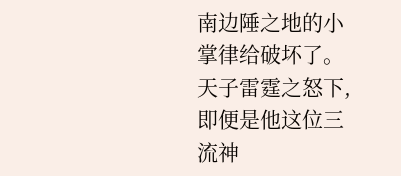南边陲之地的小掌律给破坏了。
天子雷霆之怒下,即便是他这位三流神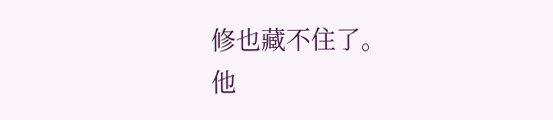修也藏不住了。
他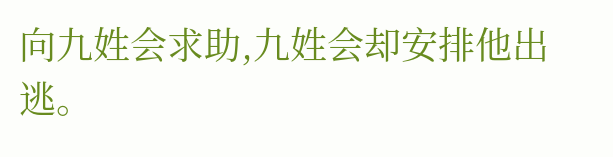向九姓会求助,九姓会却安排他出逃。